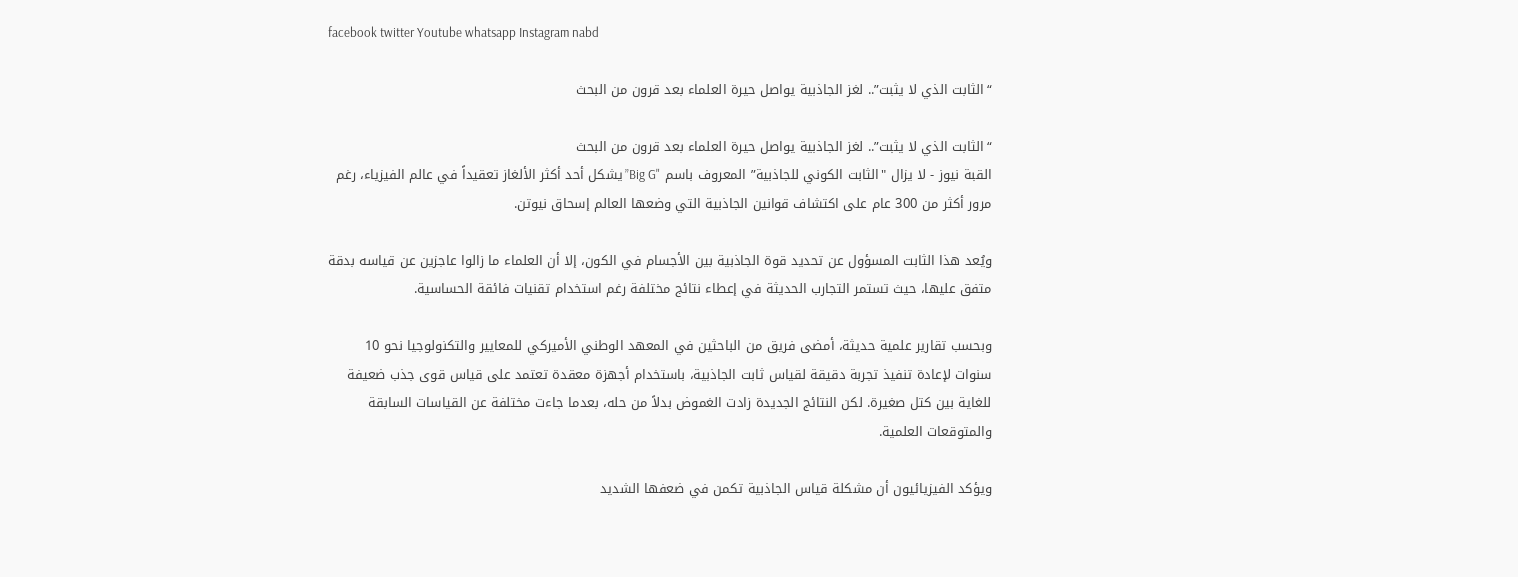facebook twitter Youtube whatsapp Instagram nabd

“الثابت الذي لا يثبت”.. لغز الجاذبية يواصل حيرة العلماء بعد قرون من البحث

“الثابت الذي لا يثبت”.. لغز الجاذبية يواصل حيرة العلماء بعد قرون من البحث
القبة نيوز - لا يزال "الثابت الكوني للجاذبية” المعروف باسم "Big G” يشكل أحد أكثر الألغاز تعقيداً في عالم الفيزياء، رغم مرور أكثر من 300 عام على اكتشاف قوانين الجاذبية التي وضعها العالم إسحاق نيوتن.

ويُعد هذا الثابت المسؤول عن تحديد قوة الجاذبية بين الأجسام في الكون، إلا أن العلماء ما زالوا عاجزين عن قياسه بدقة متفق عليها، حيث تستمر التجارب الحديثة في إعطاء نتائج مختلفة رغم استخدام تقنيات فائقة الحساسية.

وبحسب تقارير علمية حديثة، أمضى فريق من الباحثين في المعهد الوطني الأميركي للمعايير والتكنولوجيا نحو 10 سنوات لإعادة تنفيذ تجربة دقيقة لقياس ثابت الجاذبية، باستخدام أجهزة معقدة تعتمد على قياس قوى جذب ضعيفة للغاية بين كتل صغيرة. لكن النتائج الجديدة زادت الغموض بدلاً من حله، بعدما جاءت مختلفة عن القياسات السابقة والمتوقعات العلمية.

ويؤكد الفيزيائيون أن مشكلة قياس الجاذبية تكمن في ضعفها الشديد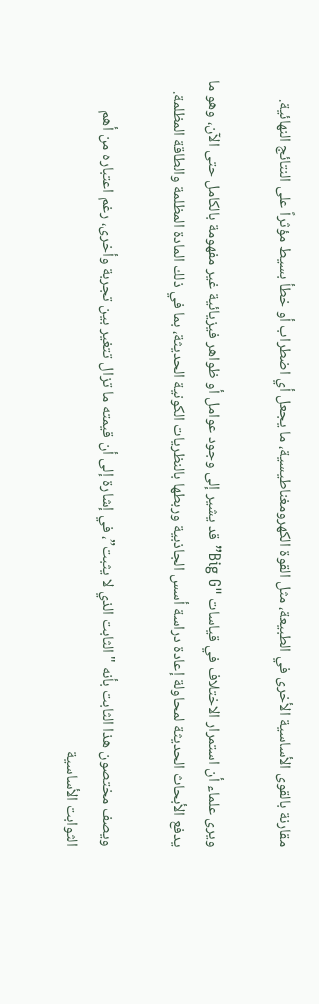مقارنة بالقوى الأساسية الأخرى في الطبيعة، مثل القوة الكهرومغناطيسية، ما يجعل أي اضطراب أو خطأ بسيط مؤثراً على النتائج النهائية.

ويرى علماء أن استمرار الاختلاف في قياسات "Big G” قد يشير إلى وجود عوامل أو ظواهر فيزيائية غير مفهومة بالكامل حتى الآن، وهو ما يدفع الأبحاث الحديثة لمحاولة إعادة دراسة أسس الجاذبية وربطها بالنظريات الكونية الحديثة، بما في ذلك المادة المظلمة والطاقة المظلمة.

ويصف مختصون هذا الثابت بأنه "الثابت الذي لا يثبت”، في إشارة إلى أن قيمته ما تزال تتغير بين تجربة وأخرى، رغم اعتباره من أهم الثوابت الأساسية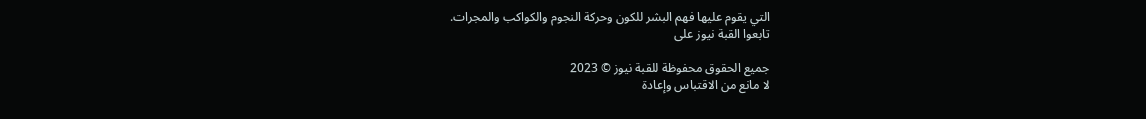التي يقوم عليها فهم البشر للكون وحركة النجوم والكواكب والمجرات.
تابعوا القبة نيوز على

جميع الحقوق محفوظة للقبة نيوز © 2023
لا مانع من الاقتباس وإعادة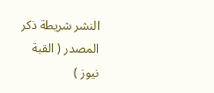النشر شريطة ذكر المصدر ( القبة نيوز )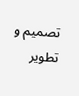تصميم و تطوير